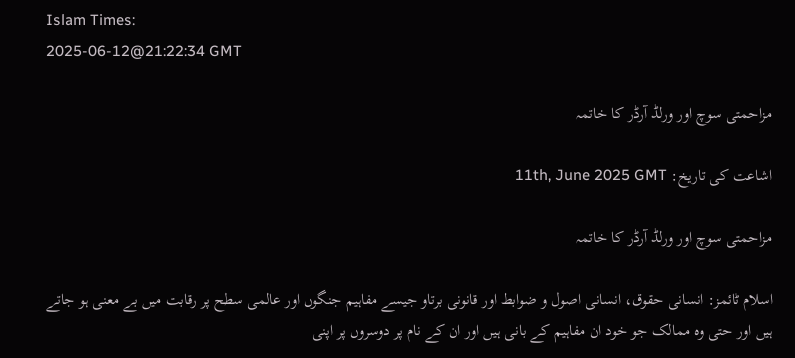Islam Times:
2025-06-12@21:22:34 GMT

مزاحمتی سوچ اور ورلڈ آرڈر کا خاتمہ

اشاعت کی تاریخ: 11th, June 2025 GMT

مزاحمتی سوچ اور ورلڈ آرڈر کا خاتمہ

اسلام ٹائمز: انسانی حقوق، انسانی اصول و ضوابط اور قانونی برتاو جیسے مفاہیم جنگوں اور عالمی سطح پر رقابت میں بے معنی ہو جاتے ہیں اور حتی وہ ممالک جو خود ان مفاہیم کے بانی ہیں اور ان کے نام پر دوسروں پر اپنی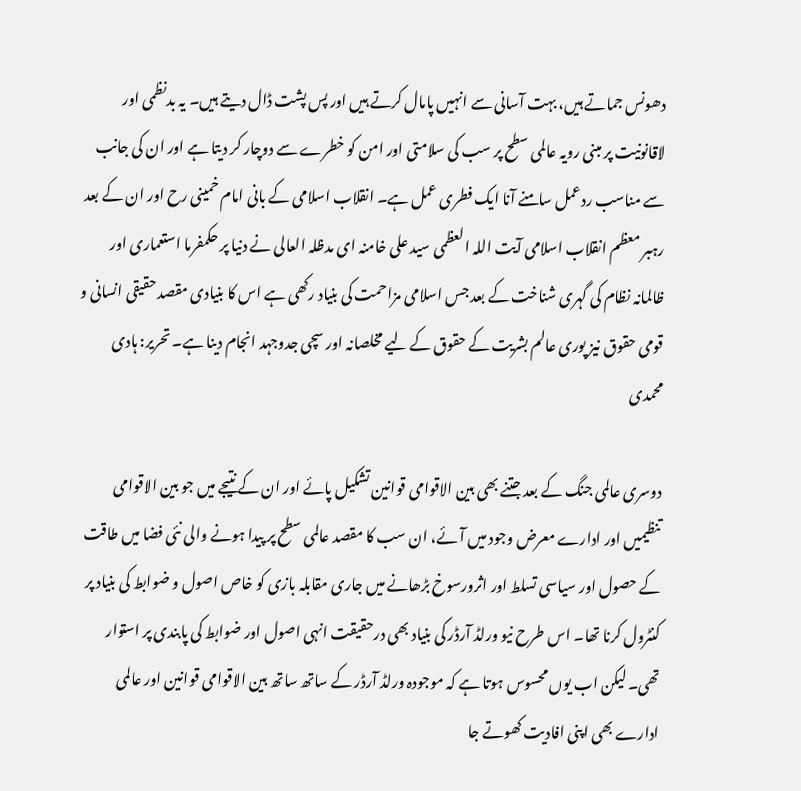دھونس جماتے ہیں، بہت آسانی سے انہیں پامال کرتے ہیں اور پس پشت ڈال دیتے ہیں۔ یہ بدنظمی اور لاقانونیت پر مبنی رویہ عالمی سطح پر سب کی سلامتی اور امن کو خطرے سے دوچار کر دیتا ہے اور ان کی جانب سے مناسب ردعمل سامنے آنا ایک فطری عمل ہے۔ انقلاب اسلامی کے بانی امام خمینی رح اور ان کے بعد رہبر معظم انقلاب اسلامی آیت اللہ العظمی سید علی خامنہ ای مدظلہ العالی نے دنیا پر حکمفرما استعماری اور ظالمانہ نظام کی گہری شناخت کے بعد جس اسلامی مزاحمت کی بنیاد رکھی ہے اس کا بنیادی مقصد حقیقی انسانی و قومی حقوق نیز پوری عالم بشریت کے حقوق کے لیے مخلصانہ اور سچی جدوجہد انجام دینا ہے۔ تحریر: ہادی محمدی

دوسری عالمی جنگ کے بعد جتنے بھی بین الاقوامی قوانین تشکیل پائے اور ان کے نتیجے میں جو بین الاقوامی تنظیمیں اور ادارے معرض وجود میں آئے، ان سب کا مقصد عالمی سطح پر پیدا ہونے والی نئی فضا میں طاقت کے حصول اور سیاسی تسلط اور اثرورسوخ بڑھانے میں جاری مقابلہ بازی کو خاص اصول و ضوابط کی بنیاد پر کنٹرول کرنا تھا۔ اس طرح نیو ورلڈ آرڈر کی بنیاد بھی درحقیقت انہی اصول اور ضوابط کی پابندی پر استوار تھی۔ لیکن اب یوں محسوس ہوتا ہے کہ موجودہ ورلڈ آرڈر کے ساتھ ساتھ بین الاقوامی قوانین اور عالمی ادارے بھی اپنی افادیت کھوتے جا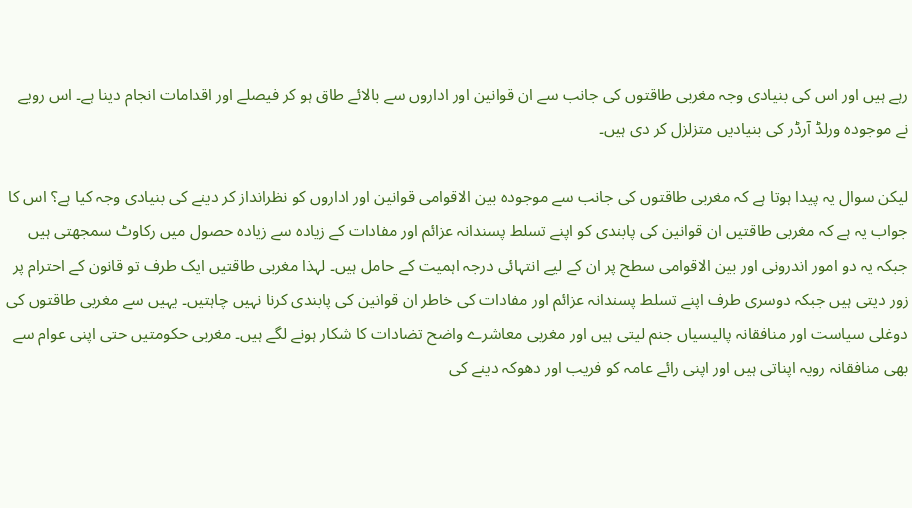رہے ہیں اور اس کی بنیادی وجہ مغربی طاقتوں کی جانب سے ان قوانین اور اداروں سے بالائے طاق ہو کر فیصلے اور اقدامات انجام دینا ہے۔ اس رویے نے موجودہ ورلڈ آرڈر کی بنیادیں متزلزل کر دی ہیں۔

لیکن سوال یہ پیدا ہوتا ہے کہ مغربی طاقتوں کی جانب سے موجودہ بین الاقوامی قوانین اور اداروں کو نظرانداز کر دینے کی بنیادی وجہ کیا ہے؟ اس کا جواب یہ ہے کہ مغربی طاقتیں ان قوانین کی پابندی کو اپنے تسلط پسندانہ عزائم اور مفادات کے زیادہ سے زیادہ حصول میں رکاوٹ سمجھتی ہیں جبکہ یہ دو امور اندرونی اور بین الاقوامی سطح پر ان کے لیے انتہائی درجہ اہمیت کے حامل ہیں۔ لہذا مغربی طاقتیں ایک طرف تو قانون کے احترام پر زور دیتی ہیں جبکہ دوسری طرف اپنے تسلط پسندانہ عزائم اور مفادات کی خاطر ان قوانین کی پابندی کرنا نہیں چاہتیں۔ یہیں سے مغربی طاقتوں کی دوغلی سیاست اور منافقانہ پالیسیاں جنم لیتی ہیں اور مغربی معاشرے واضح تضادات کا شکار ہونے لگے ہیں۔ مغربی حکومتیں حتی اپنی عوام سے بھی منافقانہ رویہ اپناتی ہیں اور اپنی رائے عامہ کو فریب اور دھوکہ دینے کی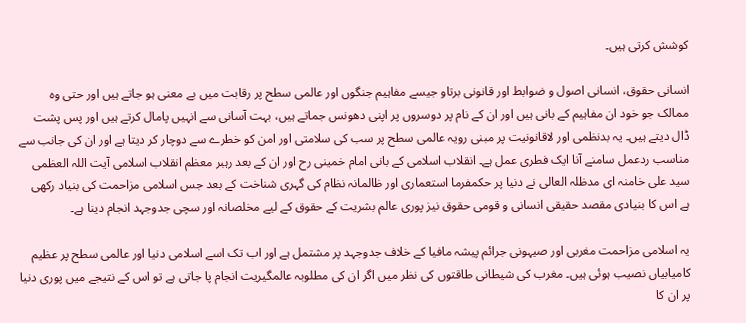کوشش کرتی ہیں۔

انسانی حقوق، انسانی اصول و ضوابط اور قانونی برتاو جیسے مفاہیم جنگوں اور عالمی سطح پر رقابت میں بے معنی ہو جاتے ہیں اور حتی وہ ممالک جو خود ان مفاہیم کے بانی ہیں اور ان کے نام پر دوسروں پر اپنی دھونس جماتے ہیں، بہت آسانی سے انہیں پامال کرتے ہیں اور پس پشت ڈال دیتے ہیں۔ یہ بدنظمی اور لاقانونیت پر مبنی رویہ عالمی سطح پر سب کی سلامتی اور امن کو خطرے سے دوچار کر دیتا ہے اور ان کی جانب سے مناسب ردعمل سامنے آنا ایک فطری عمل ہے۔ انقلاب اسلامی کے بانی امام خمینی رح اور ان کے بعد رہبر معظم انقلاب اسلامی آیت اللہ العظمی سید علی خامنہ ای مدظلہ العالی نے دنیا پر حکمفرما استعماری اور ظالمانہ نظام کی گہری شناخت کے بعد جس اسلامی مزاحمت کی بنیاد رکھی ہے اس کا بنیادی مقصد حقیقی انسانی و قومی حقوق نیز پوری عالم بشریت کے حقوق کے لیے مخلصانہ اور سچی جدوجہد انجام دینا ہے۔

یہ اسلامی مزاحمت مغربی اور صیہونی جرائم پیشہ مافیا کے خلاف جدوجہد پر مشتمل ہے اور اب تک اسے اسلامی دنیا اور عالمی سطح پر عظیم کامیابیاں نصیب ہوئی ہیں۔ مغرب کی شیطانی طاقتوں کی نظر میں اگر ان کی مطلوبہ عالمگیریت انجام پا جاتی ہے تو اس کے نتیجے میں پوری دنیا پر ان کا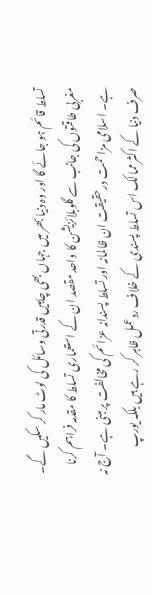تسلط قائم ہو جائے گا اور وہ دنیا بھر میں جہاں بھی چاہیں قدرتی وسائل کی لوٹ مار کر سکیں گے۔ مغربی طاقتوں کی جانب سے گلوبلائزیشن کا واحد مقصد ان کے استعماری تسلط کا مقدمہ فراہم کرنا ہے۔ اسلامی مزاحمت درحقیقت ان ظالمانہ اور تسلط پسندانہ عزائم کی مخالفت پر مبنی ہے۔ آج نہ صرف دنیا کے اکثر ممالک اس تسلط پسندی کے خلاف ردعمل ظاہر کر رہے ہیں بلکہ یورپ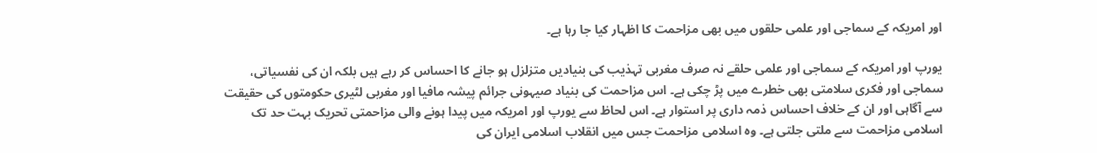اور امریکہ کے سماجی اور علمی حلقوں میں بھی مزاحمت کا اظہار کیا جا رہا ہے۔

یورپ اور امریکہ کے سماجی اور علمی حلقے نہ صرف مغربی تہذیب کی بنیادیں متزلزل ہو جانے کا احساس کر رہے ہیں بلکہ ان کی نفسیاتی، سماجی اور فکری سلامتی بھی خطرے میں پڑ چکی ہے۔ اس مزاحمت کی بنیاد صیہونی جرائم پیشہ مافیا اور مغربی لٹیری حکومتوں کی حقیقت سے آگاہی اور ان کے خلاف احساس ذمہ داری پر استوار ہے۔ اس لحاظ سے یورپ اور امریکہ میں پیدا ہونے والی مزاحمتی تحریک بہت حد تک اسلامی مزاحمت سے ملتی جلتی ہے۔ وہ اسلامی مزاحمت جس میں انقلاب اسلامی ایران کی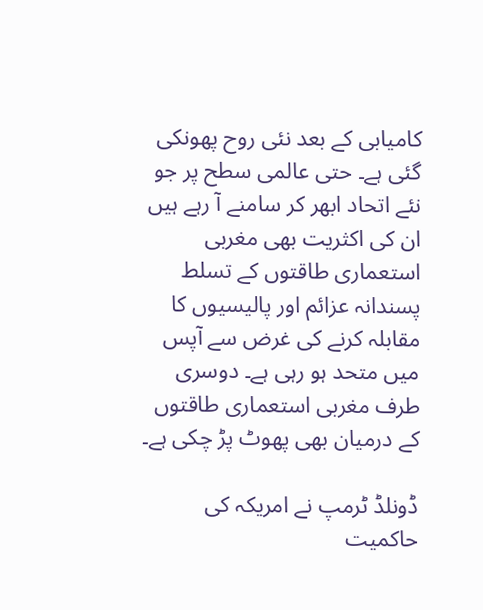کامیابی کے بعد نئی روح پھونکی گئی ہے۔ حتی عالمی سطح پر جو نئے اتحاد ابھر کر سامنے آ رہے ہیں ان کی اکثریت بھی مغربی استعماری طاقتوں کے تسلط پسندانہ عزائم اور پالیسیوں کا مقابلہ کرنے کی غرض سے آپس میں متحد ہو رہی ہے۔ دوسری طرف مغربی استعماری طاقتوں کے درمیان بھی پھوٹ پڑ چکی ہے۔

ڈونلڈ ٹرمپ نے امریکہ کی حاکمیت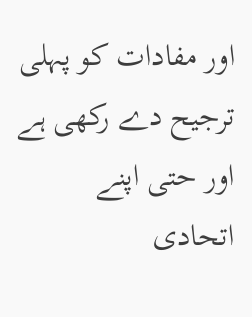اور مفادات کو پہلی ترجیح دے رکھی ہے اور حتی اپنے اتحادی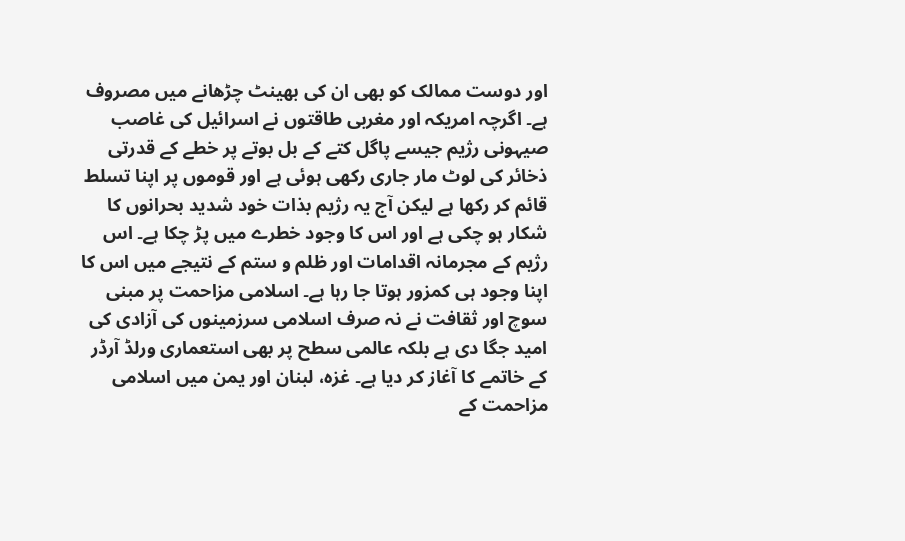اور دوست ممالک کو بھی ان کی بھینٹ چڑھانے میں مصروف ہے۔ اگرچہ امریکہ اور مغربی طاقتوں نے اسرائیل کی غاصب صیہونی رژیم جیسے پاگل کتے کے بل بوتے پر خطے کے قدرتی ذخائر کی لوٹ مار جاری رکھی ہوئی ہے اور قوموں پر اپنا تسلط قائم کر رکھا ہے لیکن آج یہ رژیم بذات خود شدید بحرانوں کا شکار ہو چکی ہے اور اس کا وجود خطرے میں پڑ چکا ہے۔ اس رژیم کے مجرمانہ اقدامات اور ظلم و ستم کے نتیجے میں اس کا اپنا وجود ہی کمزور ہوتا جا رہا ہے۔ اسلامی مزاحمت پر مبنی سوچ اور ثقافت نے نہ صرف اسلامی سرزمینوں کی آزادی کی امید جگا دی ہے بلکہ عالمی سطح پر بھی استعماری ورلڈ آرڈر کے خاتمے کا آغاز کر دیا ہے۔ غزہ، لبنان اور یمن میں اسلامی مزاحمت کے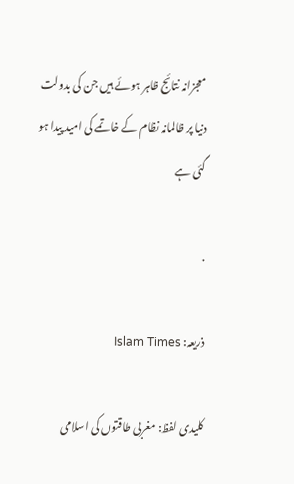معجزانہ نتائج ظاہر ہوئے ہیں جن کی بدولت دنیا پر ظالمانہ نظام کے خاتمے کی امید پیدا ہو گئی ہے

.

ذریعہ: Islam Times

کلیدی لفظ: مغربی طاقتوں کی اسلامی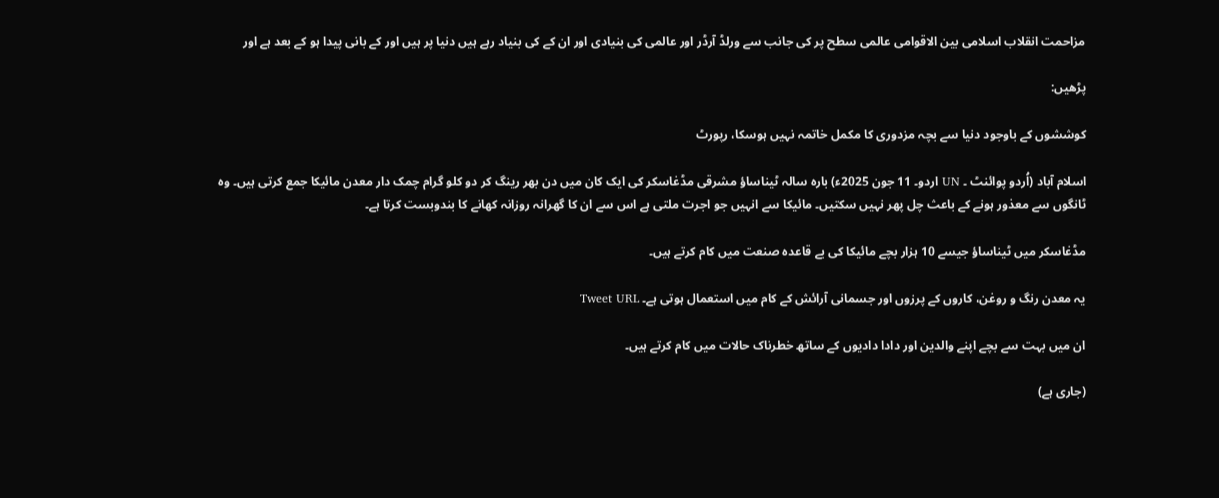مزاحمت انقلاب اسلامی بین الاقوامی عالمی سطح پر کی جانب سے ورلڈ آرڈر اور عالمی کی بنیادی اور ان کے کی بنیاد رہے ہیں دنیا پر ہیں اور کے بانی پیدا ہو کے بعد ہے اور

پڑھیں:

کوششوں کے باوجود دنیا سے بچہ مزدوری کا مکمل خاتمہ نہیں ہوسکا، رپورٹ

اسلام آباد (اُردو پوائنٹ ۔ UN اردو۔ 11 جون 2025ء) بارہ سالہ ٹیناساؤ مشرقی مڈغاسکر کی ایک کان میں دن بھر رینگ کر دو کلو گرام چمک دار معدن مائیکا جمع کرتی ہیں۔ وہ ٹانگوں سے معذور ہونے کے باعث چل پھر نہیں سکتیں۔ مائیکا سے انہیں جو اجرت ملتی ہے اس سے ان کا گھرانہ روزانہ کھانے کا بندوبست کرتا ہے۔

مڈغاسکر میں ٹیناساؤ جیسے 10 ہزار بچے مائیکا کی بے قاعدہ صنعت میں کام کرتے ہیں۔

یہ معدن رنگ و روغن، کاروں کے پرزوں اور جسمانی آرائش کے کام میں استعمال ہوتی ہے۔ Tweet URL

ان میں بہت سے بچے اپنے والدین اور دادا دادیوں کے ساتھ خطرناک حالات میں کام کرتے ہیں۔

(جاری ہے)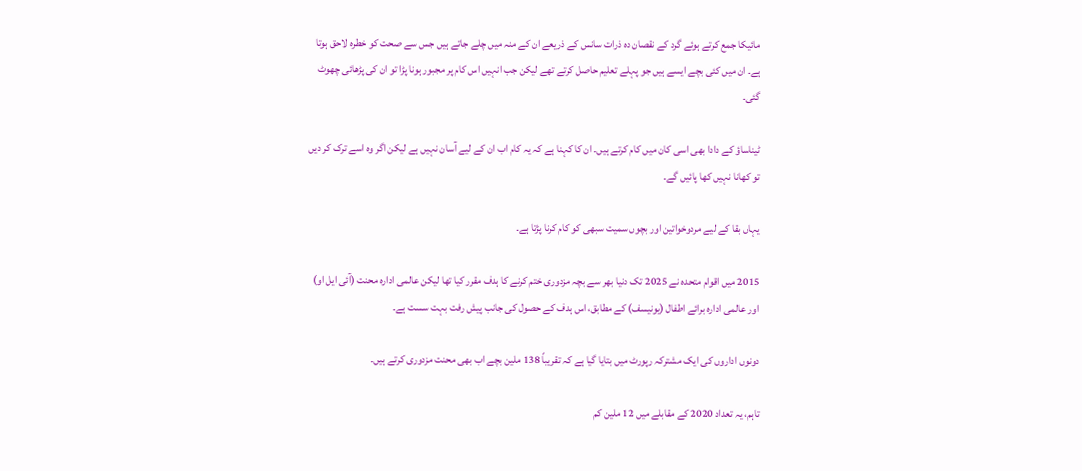مائیکا جمع کرتے ہوئے گرد کے نقصان دہ ذرات سانس کے ذریعے ان کے منہ میں چلے جاتے ہیں جس سے صحت کو خطرہ لاحق ہوتا ہے۔ ان میں کئی بچے ایسے ہیں جو پہلے تعلیم حاصل کرتے تھے لیکن جب انہیں اس کام پر مجبور ہونا پڑا تو ان کی پڑھائی چھوٹ گئی۔

ٹیناساؤ کے دادا بھی اسی کان میں کام کرتے ہیں۔ ان کا کہنا ہے کہ یہ کام اب ان کے لیے آسان نہیں ہے لیکن اگر وہ اسے ترک کر دیں تو کھانا نہیں کھا پائیں گے۔

یہاں بقا کے لیے مردوخواتین اور بچوں سمیت سبھی کو کام کرنا پڑتا ہے۔

2015 میں اقوام متحدہ نے 2025 تک دنیا بھر سے بچہ مزدوری ختم کرنے کا ہدف مقرر کیا تھا لیکن عالمی ادارہ محنت (آئی ایل او) اور عالمی ادارہ برائے اطفال (یونیسف) کے مطابق، اس ہدف کے حصول کی جانب پیش رفت بہت سست ہے۔

دونوں اداروں کی ایک مشترکہ رپورٹ میں بتایا گیا ہے کہ تقریباً 138 ملین بچے اب بھی محنت مزدوری کرتے ہیں۔

تاہم، یہ تعداد 2020 کے مقابلے میں 12 ملین کم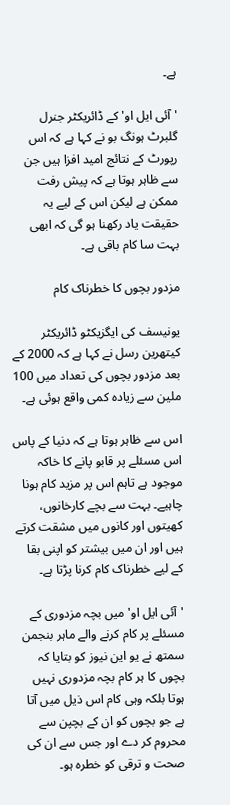ہے۔

'آئی ایل او' کے ڈائریکٹر جنرل گلبرٹ ہونگ بو نے کہا ہے کہ اس رپورٹ کے نتائج امید افزا ہیں جن سے ظاہر ہوتا ہے کہ پیش رفت ممکن ہے لیکن اس کے لیے یہ حقیقت یاد رکھنا ہو گی کہ ابھی بہت سا کام باقی ہے۔

مزدور بچوں کا خطرناک کام

یونیسف کی ایگزیکٹو ڈائریکٹر کیتھرین رسل نے کہا ہے کہ 2000 کے بعد مزدور بچوں کی تعداد میں 100 ملین سے زیادہ کمی واقع ہوئی ہے۔

اس سے ظاہر ہوتا ہے کہ دنیا کے پاس اس مسئلے پر قابو پانے کا خاکہ موجود ہے تاہم اس پر مزید کام ہونا چاہیے۔ بہت سے بچے کارخانوں، کھیتوں اور کانوں میں مشقت کرتے ہیں اور ان میں بیشتر کو اپنی بقا کے لیے خطرناک کام کرنا پڑتا ہے۔

'آئی ایل او' میں بچہ مزدوری کے مسئلے پر کام کرنے والے ماہر بنجمن سمتھ نے یو این نیوز کو بتایا کہ بچوں کا ہر کام بچہ مزدوری نہیں ہوتا بلکہ وہی کام اس ذیل میں آتا ہے جو بچوں کو ان کے بچپن سے محروم کر دے اور جس سے ان کی صحت و ترقی کو خطرہ ہو۔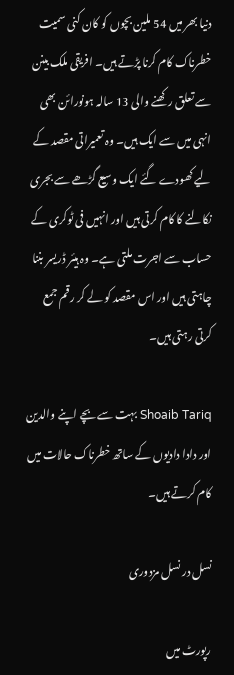دنیا بھر میں 54 ملین بچوں کو کان کنی سمیت خطرناک کام کرنا پڑتے ہیں۔ افریقی ملک بینن سے تعلق رکھنے والی 13 سالہ ہونورائن بھی انہی میں سے ایک ہیں۔ وہ تعمیراتی مقصد کے لیے کھودے گئے ایک وسیع گڑھے سے بجری نکالنے کا کام کرتی ہیں اور انہیں فی ٹوکری کے حساب سے اجرت ملتی ہے۔ وہ ہیئر ڈریسر بننا چاہتی ہیں اور اس مقصد کو لے کر رقم جمع کرتی رہتی ہیں۔

Shoaib Tariq بہت سے بچے اپنے والدین اور دادا دادیوں کے ساتھ خطرناک حالات میں کام کرتے ہیں۔

نسل در نسل مزدوری

رپورٹ میں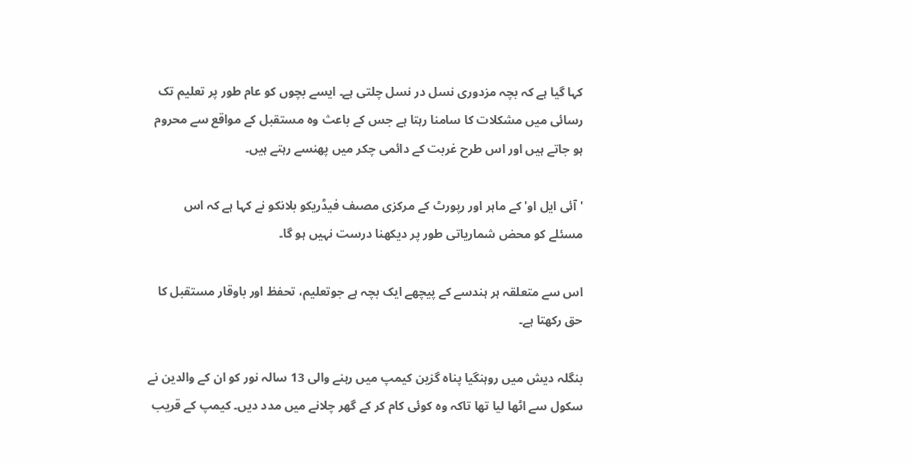کہا گیا ہے کہ بچہ مزدوری نسل در نسل چلتی ہے۔ ایسے بچوں کو عام طور پر تعلیم تک رسائی میں مشکلات کا سامنا رہتا ہے جس کے باعث وہ مستقبل کے مواقع سے محروم ہو جاتے ہیں اور اس طرح غربت کے دائمی چکر میں پھنسے رہتے ہیں۔

'آئی ایل او' کے ماہر اور رپورٹ کے مرکزی مصںف فیڈریکو بلانکو نے کہا ہے کہ اس مسئلے کو محض شماریاتی طور پر دیکھنا درست نہیں ہو گا۔

اس سے متعلقہ ہر ہندسے کے پیچھے ایک بچہ ہے جوتعلیم، تحفظ اور باوقار مستقبل کا حق رکھتا ہے۔

بنگلہ دیش میں روہنگیا پناہ گزین کیمپ میں رہنے والی 13 سالہ نور کو ان کے والدین نے سکول سے اٹھا لیا تھا تاکہ وہ کوئی کام کر کے گھر چلانے میں مدد دیں۔ کیمپ کے قریب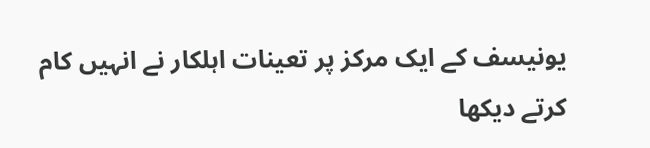یونیسف کے ایک مرکز پر تعینات اہلکار نے انہیں کام کرتے دیکھا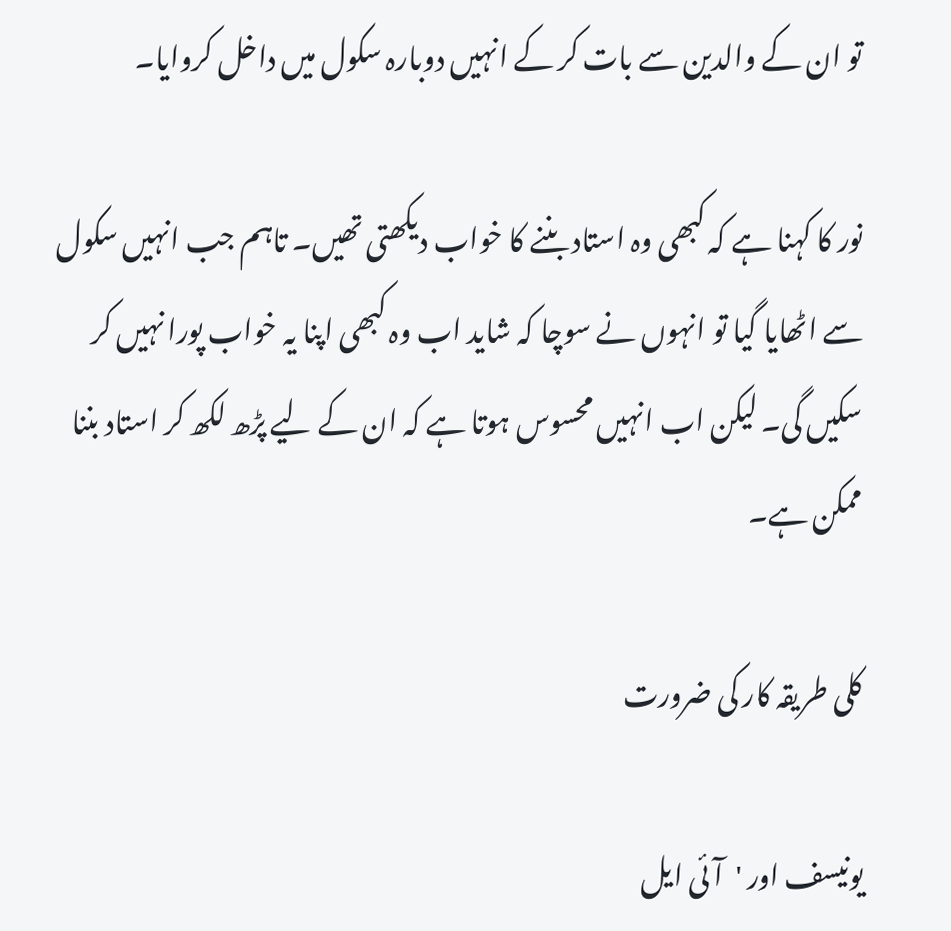تو ان کے والدین سے بات کر کے انہیں دوبارہ سکول میں داخل کروایا۔

نور کا کہنا ہے کہ کبھی وہ استاد بننے کا خواب دیکھتی تھیں۔ تاہم جب انہیں سکول سے اٹھایا گیا تو انہوں نے سوچا کہ شاید اب وہ کبھی اپنا یہ خواب پورا نہیں کر سکیں گی۔ لیکن اب انہیں محسوس ہوتا ہے کہ ان کے لیے پڑھ لکھ کر استاد بننا ممکن ہے۔

کلی طریقہ کار کی ضرورت

یونیسف اور 'آئی ایل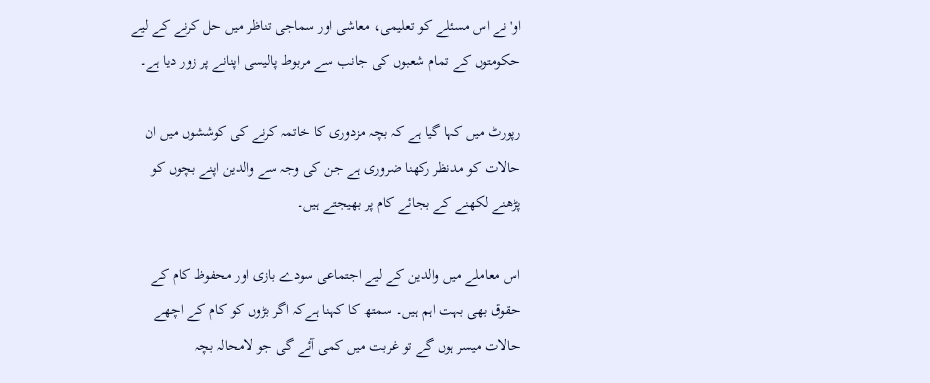او'نے اس مسئلے کو تعلیمی، معاشی اور سماجی تناظر میں حل کرنے کے لیے حکومتوں کے تمام شعبوں کی جانب سے مربوط پالیسی اپنانے پر زور دیا ہے۔

رپورٹ میں کہا گیا ہے کہ بچہ مزدوری کا خاتمہ کرنے کی کوششوں میں ان حالات کو مدنظر رکھنا ضروری ہے جن کی وجہ سے والدین اپنے بچوں کو پڑھنے لکھنے کے بجائے کام پر بھیجتے ہیں۔

اس معاملے میں والدین کے لیے اجتماعی سودے بازی اور محفوظ کام کے حقوق بھی بہت اہم ہیں۔ سمتھ کا کہنا ہےکہ اگر بڑوں کو کام کے اچھے حالات میسر ہوں گے تو غربت میں کمی آئے گی جو لامحالہ بچہ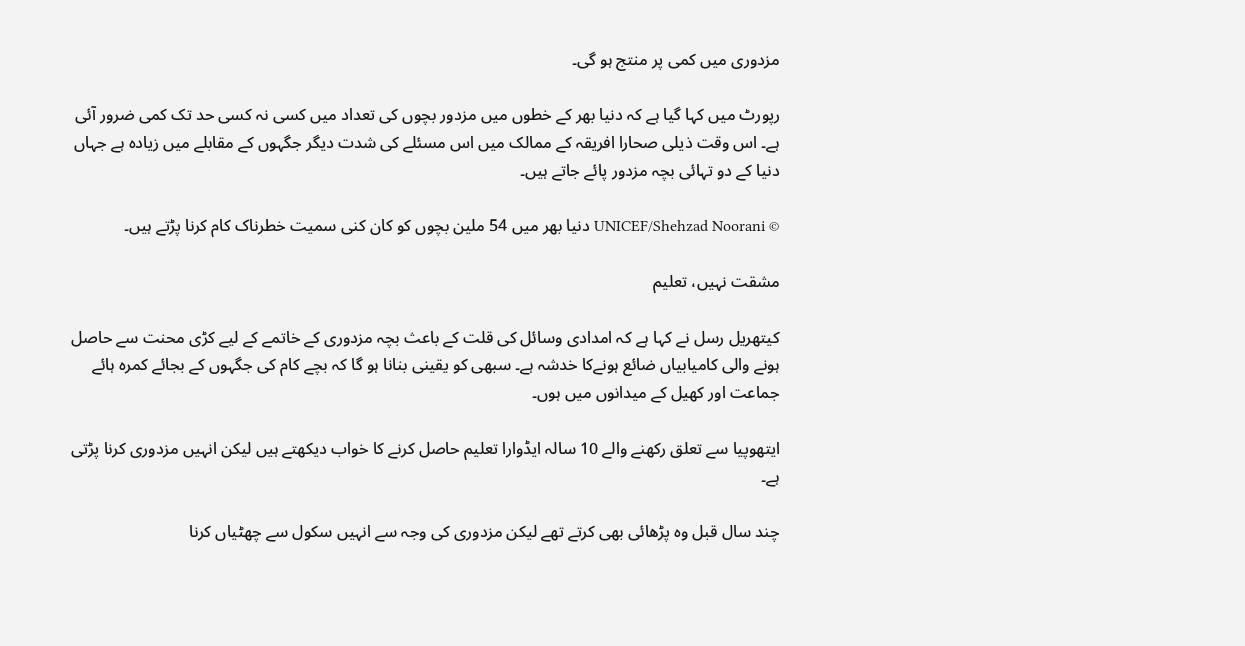مزدوری میں کمی پر منتج ہو گی۔

رپورٹ میں کہا گیا ہے کہ دنیا بھر کے خطوں میں مزدور بچوں کی تعداد میں کسی نہ کسی حد تک کمی ضرور آئی ہے۔ اس وقت ذیلی صحارا افریقہ کے ممالک میں اس مسئلے کی شدت دیگر جگہوں کے مقابلے میں زیادہ ہے جہاں دنیا کے دو تہائی بچہ مزدور پائے جاتے ہیں۔

© UNICEF/Shehzad Noorani دنیا بھر میں 54 ملین بچوں کو کان کنی سمیت خطرناک کام کرنا پڑتے ہیں۔

مشقت نہیں، تعلیم

کیتھریل رسل نے کہا ہے کہ امدادی وسائل کی قلت کے باعث بچہ مزدوری کے خاتمے کے لیے کڑی محنت سے حاصل ہونے والی کامیابیاں ضائع ہونےکا خدشہ ہے۔ سبھی کو یقینی بنانا ہو گا کہ بچے کام کی جگہوں کے بجائے کمرہ ہائے جماعت اور کھیل کے میدانوں میں ہوں۔

ایتھوپیا سے تعلق رکھنے والے 10 سالہ ایڈوارا تعلیم حاصل کرنے کا خواب دیکھتے ہیں لیکن انہیں مزدوری کرنا پڑتی ہے۔

چند سال قبل وہ پڑھائی بھی کرتے تھے لیکن مزدوری کی وجہ سے انہیں سکول سے چھٹیاں کرنا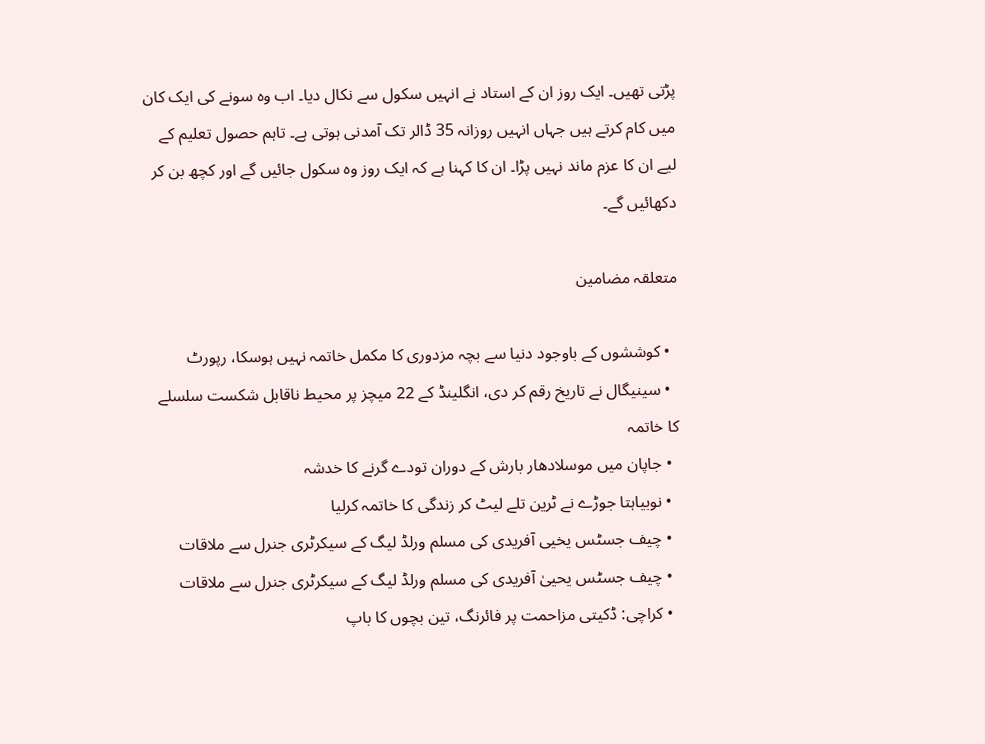پڑتی تھیں۔ ایک روز ان کے استاد نے انہیں سکول سے نکال دیا۔ اب وہ سونے کی ایک کان میں کام کرتے ہیں جہاں انہیں روزانہ 35 ڈالر تک آمدنی ہوتی ہے۔ تاہم حصول تعلیم کے لیے ان کا عزم ماند نہیں پڑا۔ ان کا کہنا ہے کہ ایک روز وہ سکول جائیں گے اور کچھ بن کر دکھائیں گے۔

متعلقہ مضامین

  • کوششوں کے باوجود دنیا سے بچہ مزدوری کا مکمل خاتمہ نہیں ہوسکا، رپورٹ
  • سینیگال نے تاریخ رقم کر دی، انگلینڈ کے 22 میچز پر محیط ناقابل شکست سلسلے کا خاتمہ
  • جاپان میں موسلادھار بارش کے دوران تودے گرنے کا خدشہ
  • نوبیاہتا جوڑے نے ٹرین تلے لیٹ کر زندگی کا خاتمہ کرلیا
  • چیف جسٹس یخیی آفریدی کی مسلم ورلڈ لیگ کے سیکرٹری جنرل سے ملاقات
  • چیف جسٹس یحییٰ آفریدی کی مسلم ورلڈ لیگ کے سیکرٹری جنرل سے ملاقات
  • کراچی: ڈکیتی مزاحمت پر فائرنگ، تین بچوں کا باپ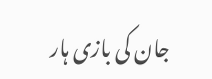جان کی بازی ہار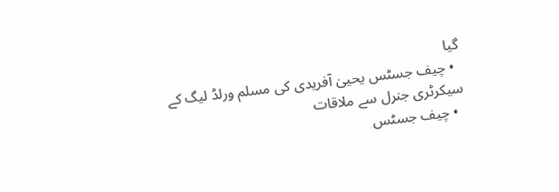گیا
  • چیف جسٹس یحییٰ آفریدی کی مسلم ورلڈ لیگ کے سیکرٹری جنرل سے ملاقات
  • چیف جسٹس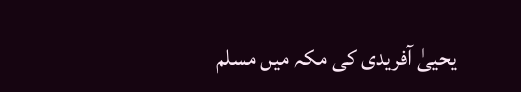یحییٰ آفریدی کی مکہ میں مسلم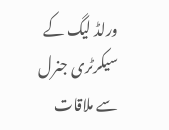ورلڈ لیگ کے سیکرٹری جنرل سے ملاقات